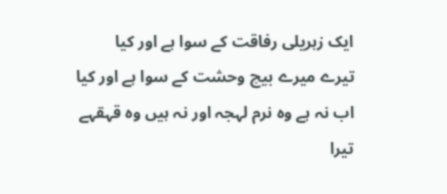ایک زہریلی رفاقت کے سوا ہے اور کیا
تیرے میرے بیچ وحشت کے سوا ہے اور کیا
اب نہ ہے وہ نرم لہجہ اور نہ ہیں وہ قہقہے
تیرا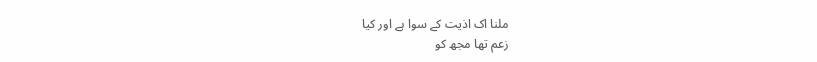ملنا اک اذیت کے سوا ہے اور کیا
زعم تھا مجھ کو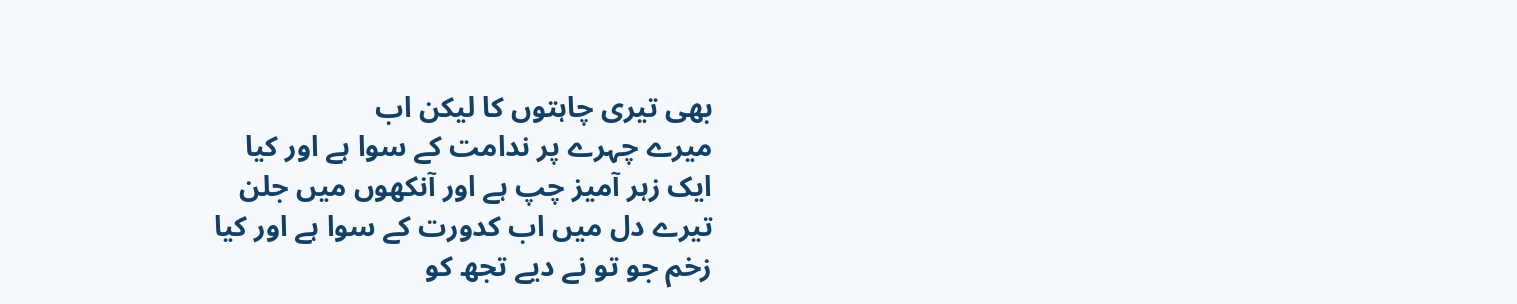بھی تیری چاہتوں کا لیکن اب
میرے چہرے پر ندامت کے سوا ہے اور کیا
ایک زہر آمیز چپ ہے اور آنکھوں میں جلن
تیرے دل میں اب کدورت کے سوا ہے اور کیا
زخم جو تو نے دیے تجھ کو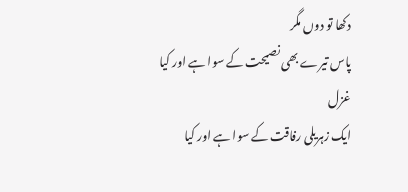دکھا تو دوں مگر
پاس تیرے بھی نصیحت کے سوا ہے اور کیا
غزل
ایک زہریلی رفاقت کے سوا ہے اور کیا